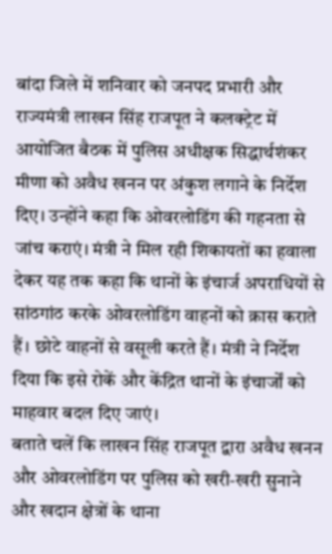बांदा जिले में शनिवार को जनपद प्रभारी और राज्यमंत्री लाखन सिंह राजपूत ने कलक्ट्रेट में आयोजित बैठक में पुलिस अधीक्षक सिद्धार्थशंकर मीणा को अवैध खनन पर अंकुश लगाने के निर्देश दिए। उन्होंने कहा कि ओवरलोडिंग की गहनता से जांच कराएं। मंत्री ने मिल रही शिकायतों का हवाला देकर यह तक कहा कि थानों के इंचार्ज अपराधियों से सांठगांठ करके ओवरलोडिंग वाहनों को क्रास कराते हैं। छोटे वाहनों से वसूली करते हैं। मंत्री ने निर्देश दिया कि इसे रोकें और केंद्रित थानों के इंचार्जों को माहवार बदल दिए जाएं।
बताते चलें कि लाखन सिंह राजपूत द्वारा अवैध खनन और ओवरलोडिंग पर पुलिस को खरी-खरी सुनाने और खदान क्षेत्रों के थाना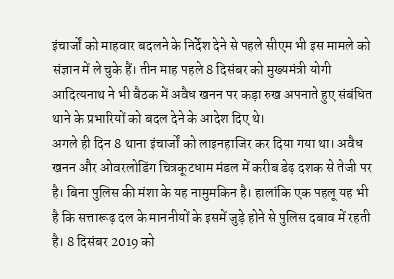इंचार्जों को माहवार बदलने के निर्देश देने से पहले सीएम भी इस मामले को संज्ञान में ले चुके हैं। तीन माह पहले 8 दिसंबर को मुख्यमंत्री योगी आदित्यनाथ ने भी बैठक में अवैध खनन पर कड़ा रुख अपनाते हुए संबंधित थाने के प्रभारियों को बदल देने के आदेश दिए थे।
अगले ही दिन 8 थाना इंचार्जों को लाइनहाजिर कर दिया गया था। अवैध खनन और ओवरलोडिंग चित्रकूटधाम मंडल में करीब डेढ़ दशक से तेजी पर है। बिना पुलिस की मंशा के यह नामुमकिन है। हालांकि एक पहलू यह भी है कि सत्तारूढ़ दल के माननीयों के इसमें जुड़े होने से पुलिस दबाव में रहती है। 8 दिसंबर 2019 को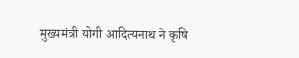मुख्यमंत्री योगी आदित्यनाथ ने कृषि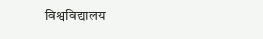विश्वविद्यालय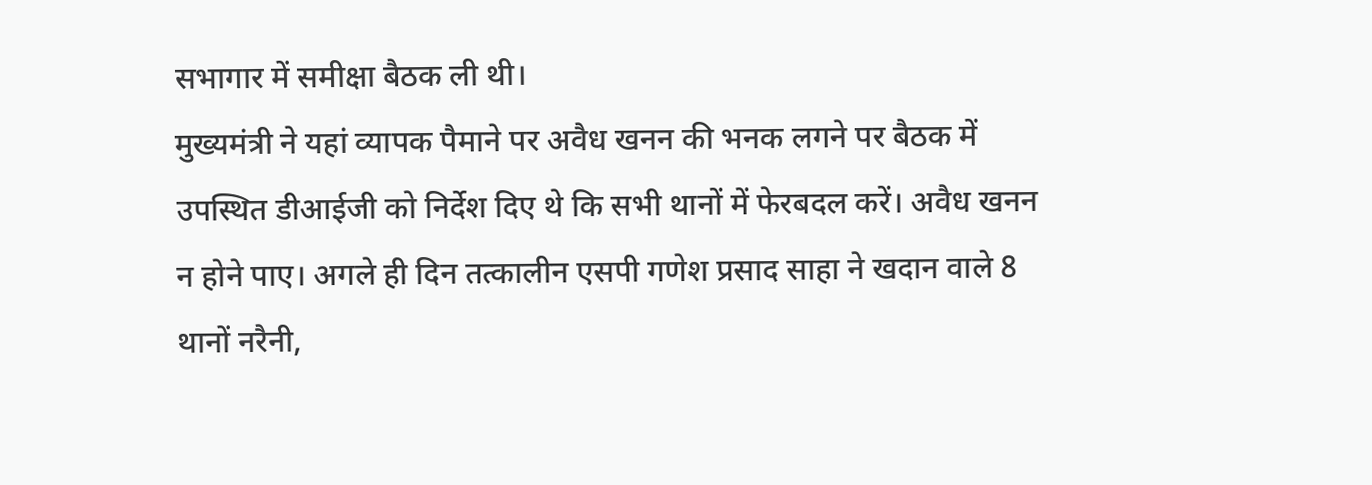सभागार में समीक्षा बैठक ली थी।
मुख्यमंत्री ने यहां व्यापक पैमाने पर अवैध खनन की भनक लगने पर बैठक में उपस्थित डीआईजी को निर्देश दिए थे कि सभी थानों में फेरबदल करें। अवैध खनन न होने पाए। अगले ही दिन तत्कालीन एसपी गणेश प्रसाद साहा ने खदान वाले 8 थानों नरैनी,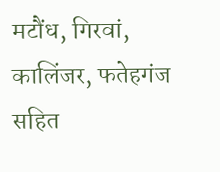मटौंध, गिरवां, कालिंजर, फतेहगंज सहित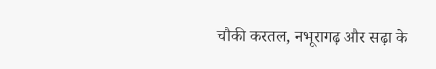चौकी करतल, नभूरागढ़ और सढ़ा के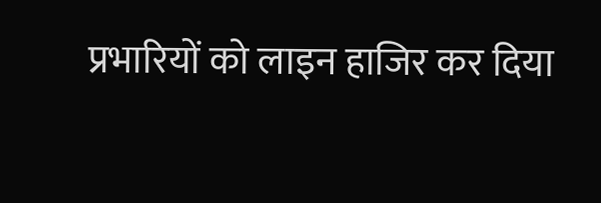प्रभारियों को लाइन हाजिर कर दिया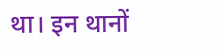था। इन थानों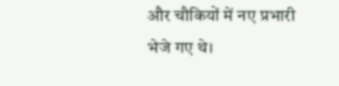और चौकियों में नए प्रभारी भेजे गए थे।